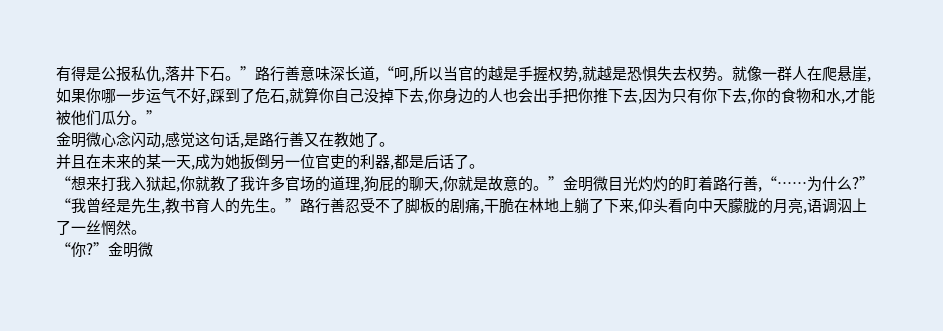有得是公报私仇,落井下石。”路行善意味深长道,“呵,所以当官的越是手握权势,就越是恐惧失去权势。就像一群人在爬悬崖,如果你哪一步运气不好,踩到了危石,就算你自己没掉下去,你身边的人也会出手把你推下去,因为只有你下去,你的食物和水,才能被他们瓜分。”
金明微心念闪动,感觉这句话,是路行善又在教她了。
并且在未来的某一天,成为她扳倒另一位官吏的利器,都是后话了。
“想来打我入狱起,你就教了我许多官场的道理,狗屁的聊天,你就是故意的。”金明微目光灼灼的盯着路行善,“……为什么?”
“我曾经是先生,教书育人的先生。”路行善忍受不了脚板的剧痛,干脆在林地上躺了下来,仰头看向中天朦胧的月亮,语调泅上了一丝惘然。
“你?”金明微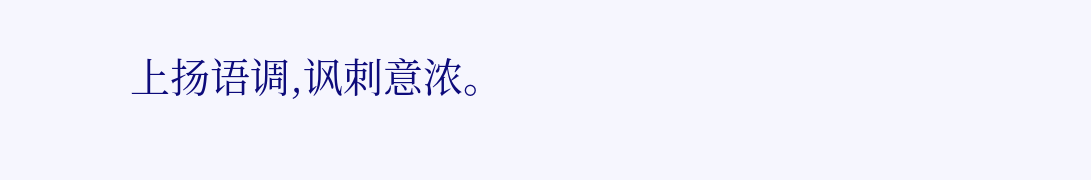上扬语调,讽刺意浓。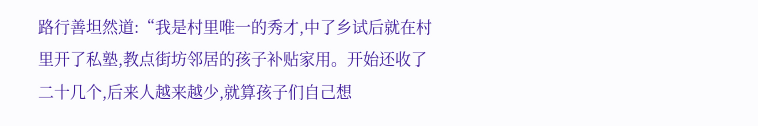路行善坦然道:“我是村里唯一的秀才,中了乡试后就在村里开了私塾,教点街坊邻居的孩子补贴家用。开始还收了二十几个,后来人越来越少,就算孩子们自己想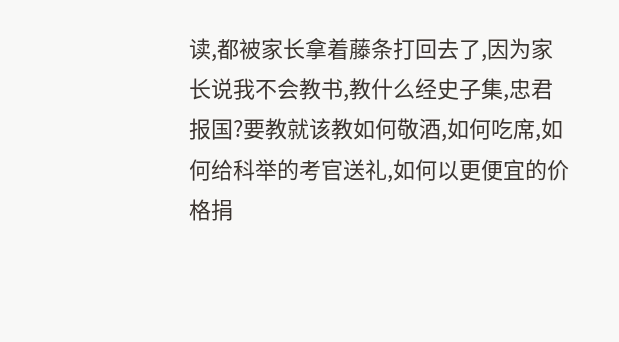读,都被家长拿着藤条打回去了,因为家长说我不会教书,教什么经史子集,忠君报国?要教就该教如何敬酒,如何吃席,如何给科举的考官送礼,如何以更便宜的价格捐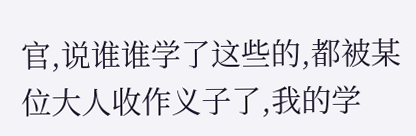官,说谁谁学了这些的,都被某位大人收作义子了,我的学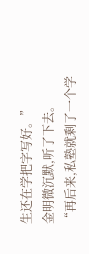生还在学把字写好。”
金明微沉默,听了下去。
“再后来,私塾就剩了一个学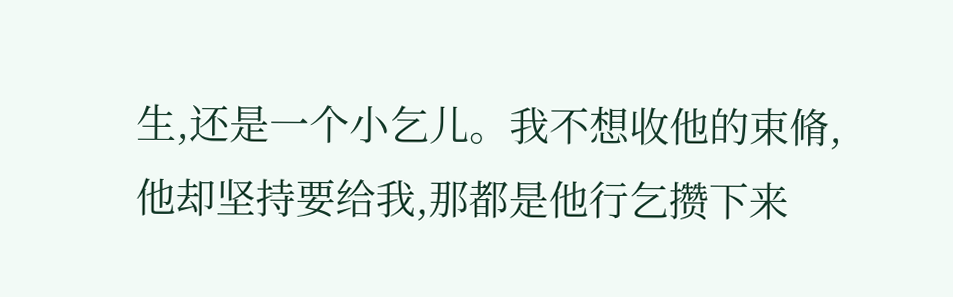生,还是一个小乞儿。我不想收他的束脩,他却坚持要给我,那都是他行乞攒下来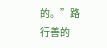的。”路行善的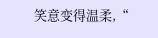笑意变得温柔,“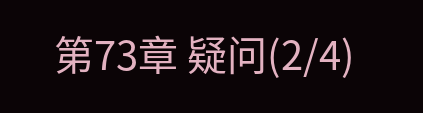第73章 疑问(2/4)